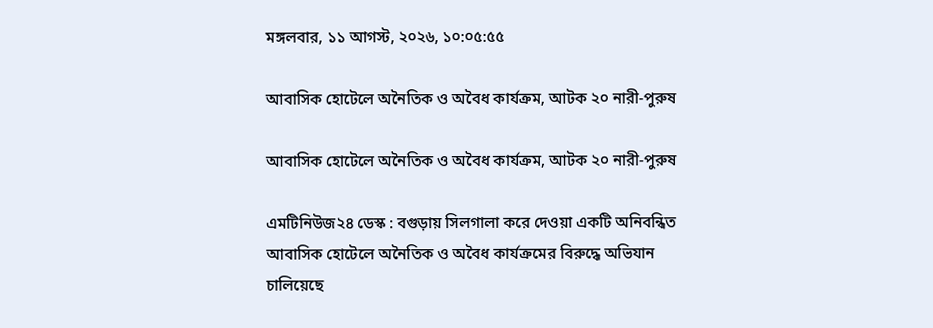মঙ্গলবার, ১১ আগস্ট, ২০২৬, ১০:০৫:৫৫

আবাসিক হোটেলে অনৈতিক ও অবৈধ কার্যক্রম, আটক ২০ নারী-পুরুষ

আবাসিক হোটেলে অনৈতিক ও অবৈধ কার্যক্রম, আটক ২০ নারী-পুরুষ

এমটিনিউজ২৪ ডেস্ক : বগুড়ায় সিলগালা করে দেওয়া একটি অনিবন্ধিত আবাসিক হোটেলে অনৈতিক ও অবৈধ কার্যক্রমের বিরুদ্ধে অভিযান চালিয়েছে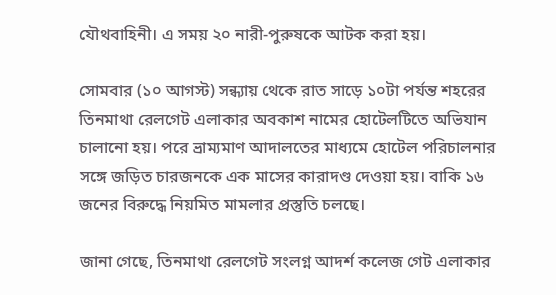যৌথবাহিনী। এ সময় ২০ নারী-পুরুষকে আটক করা হয়।

সোমবার (১০ আগস্ট) সন্ধ্যায় থেকে রাত সাড়ে ১০টা পর্যন্ত শহরের তিনমাথা রেলগেট এলাকার অবকাশ নামের হোটেলটিতে অভিযান চালানো হয়। পরে ভ্রাম্যমাণ আদালতের মাধ্যমে হোটেল পরিচালনার সঙ্গে জড়িত চারজনকে এক মাসের কারাদণ্ড দেওয়া হয়। বাকি ১৬ জনের বিরুদ্ধে নিয়মিত মামলার প্রস্তুতি চলছে।

জানা গেছে, তিনমাথা রেলগেট সংলগ্ন আদর্শ কলেজ গেট এলাকার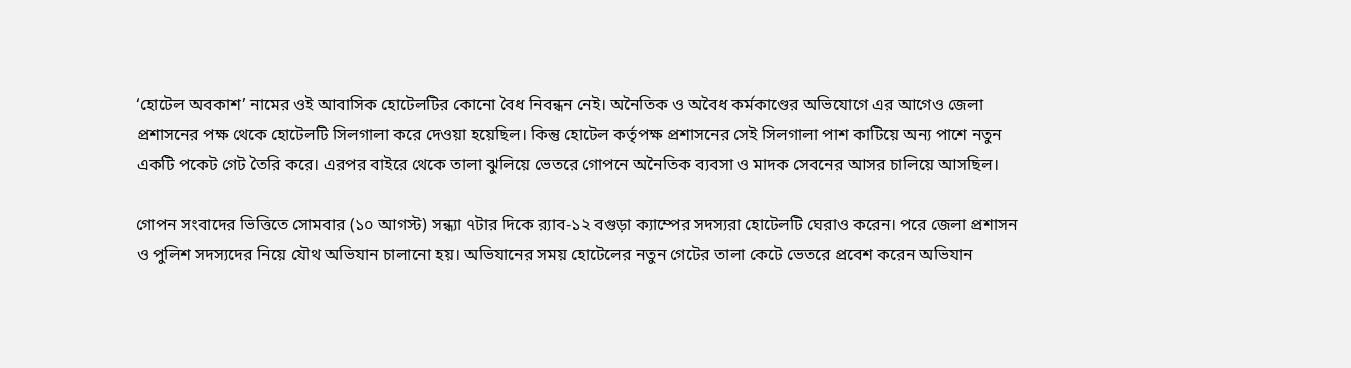‘হোটেল অবকাশ’ নামের ওই আবাসিক হোটেলটির কোনো বৈধ নিবন্ধন নেই। অনৈতিক ও অবৈধ কর্মকাণ্ডের অভিযোগে এর আগেও জেলা প্রশাসনের পক্ষ থেকে হোটেলটি সিলগালা করে দেওয়া হয়েছিল। কিন্তু হোটেল কর্তৃপক্ষ প্রশাসনের সেই সিলগালা পাশ কাটিয়ে অন্য পাশে নতুন একটি পকেট গেট তৈরি করে। এরপর বাইরে থেকে তালা ঝুলিয়ে ভেতরে গোপনে অনৈতিক ব্যবসা ও মাদক সেবনের আসর চালিয়ে আসছিল।

গোপন সংবাদের ভিত্তিতে সোমবার (১০ আগস্ট) সন্ধ্যা ৭টার দিকে র‍্যাব-১২ বগুড়া ক্যাম্পের সদস্যরা হোটেলটি ঘেরাও করেন। পরে জেলা প্রশাসন ও পুলিশ সদস্যদের নিয়ে যৌথ অভিযান চালানো হয়। অভিযানের সময় হোটেলের নতুন গেটের তালা কেটে ভেতরে প্রবেশ করেন অভিযান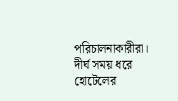পরিচালনাকারীরা। দীর্ঘ সময় ধরে হোটেলের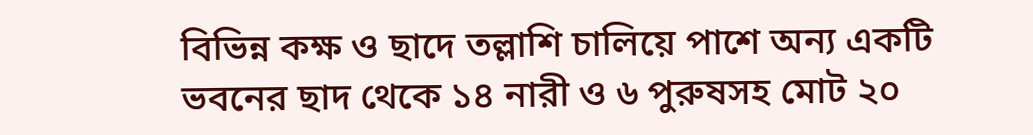বিভিন্ন কক্ষ ও ছাদে তল্লাশি চালিয়ে পাশে অন্য একটি ভবনের ছাদ থেকে ১৪ নারী ও ৬ পুরুষসহ মোট ২০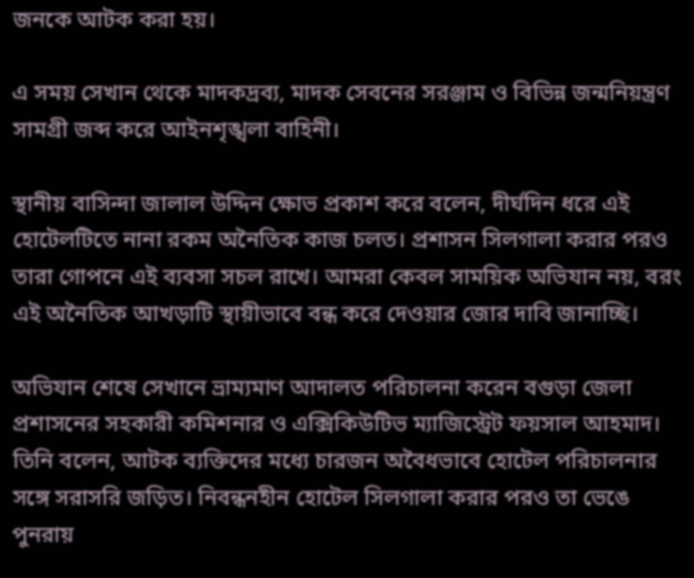জনকে আটক করা হয়।

এ সময় সেখান থেকে মাদকদ্রব্য, মাদক সেবনের সরঞ্জাম ও বিভিন্ন জন্মনিয়ন্ত্রণ সামগ্রী জব্দ করে আইনশৃঙ্খলা বাহিনী।

স্থানীয় বাসিন্দা জালাল উদ্দিন ক্ষোভ প্রকাশ করে বলেন, দীর্ঘদিন ধরে এই হোটেলটিতে নানা রকম অনৈতিক কাজ চলত। প্রশাসন সিলগালা করার পরও তারা গোপনে এই ব্যবসা সচল রাখে। আমরা কেবল সাময়িক অভিযান নয়, বরং এই অনৈতিক আখড়াটি স্থায়ীভাবে বন্ধ করে দেওয়ার জোর দাবি জানাচ্ছি।

অভিযান শেষে সেখানে ভ্রাম্যমাণ আদালত পরিচালনা করেন বগুড়া জেলা প্রশাসনের সহকারী কমিশনার ও এক্সিকিউটিভ ম্যাজিস্ট্রেট ফয়সাল আহমাদ। তিনি বলেন, আটক ব্যক্তিদের মধ্যে চারজন অবৈধভাবে হোটেল পরিচালনার সঙ্গে সরাসরি জড়িত। নিবন্ধনহীন হোটেল সিলগালা করার পরও তা ভেঙে পুনরায়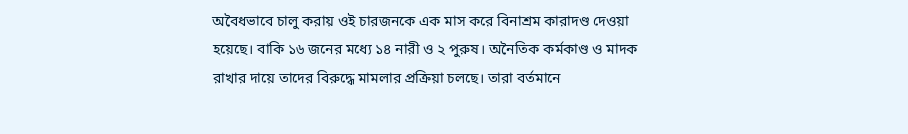অবৈধভাবে চালু করায় ওই চারজনকে এক মাস করে বিনাশ্রম কারাদণ্ড দেওয়া হয়েছে। বাকি ১৬ জনের মধ্যে ১৪ নারী ও ২ পুরুষ। অনৈতিক কর্মকাণ্ড ও মাদক রাখার দায়ে তাদের বিরুদ্ধে মামলার প্রক্রিয়া চলছে। তারা বর্তমানে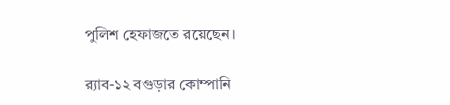পুলিশ হেফাজতে রয়েছেন।

র‍্যাব-১২ বগুড়ার কোম্পানি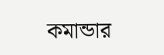কমান্ডার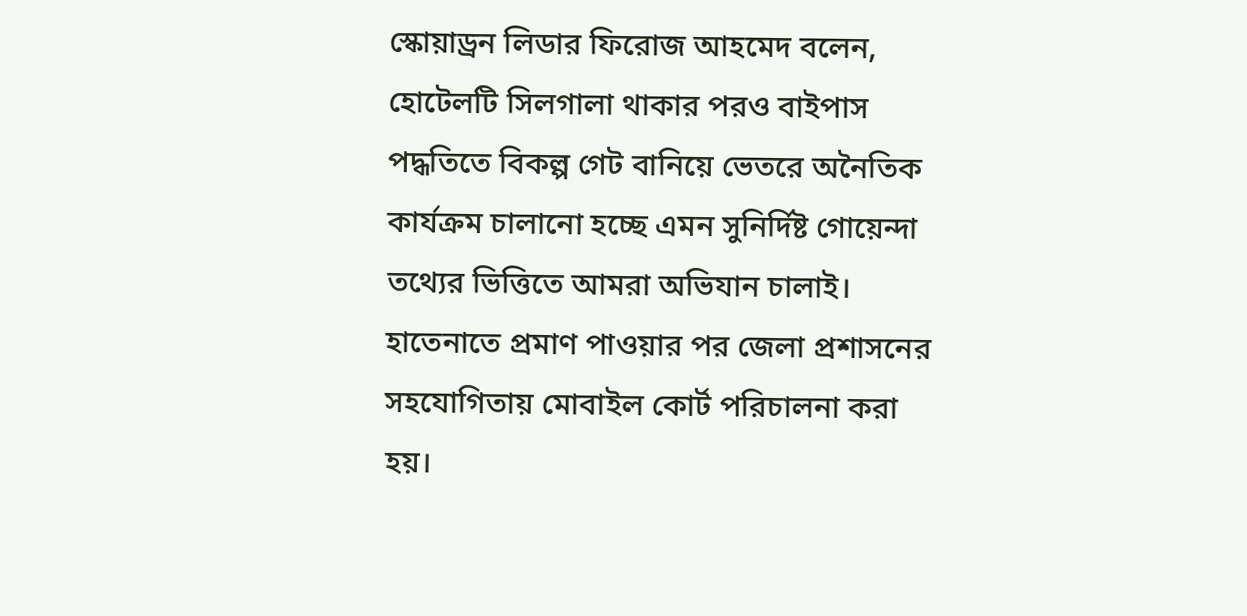স্কোয়াড্রন লিডার ফিরোজ আহমেদ বলেন, হোটেলটি সিলগালা থাকার পরও বাইপাস পদ্ধতিতে বিকল্প গেট বানিয়ে ভেতরে অনৈতিক কার্যক্রম চালানো হচ্ছে এমন সুনির্দিষ্ট গোয়েন্দা তথ্যের ভিত্তিতে আমরা অভিযান চালাই। হাতেনাতে প্রমাণ পাওয়ার পর জেলা প্রশাসনের সহযোগিতায় মোবাইল কোর্ট পরিচালনা করা হয়।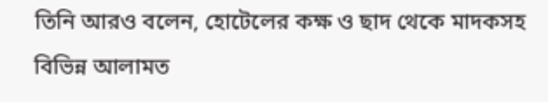তিনি আরও বলেন, হোটেলের কক্ষ ও ছাদ থেকে মাদকসহ বিভিন্ন আলামত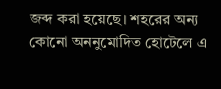জব্দ করা হয়েছে। শহরের অন্য কোনো অননুমোদিত হোটেলে এ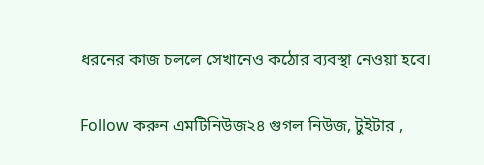ধরনের কাজ চললে সেখানেও কঠোর ব্যবস্থা নেওয়া হবে।

Follow করুন এমটিনিউজ২৪ গুগল নিউজ, টুইটার ,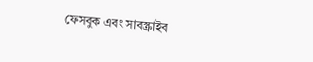ফেসবুক এবং সাবস্ক্রাইব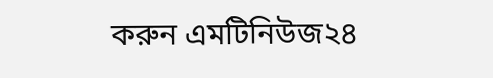করুন এমটিনিউজ২৪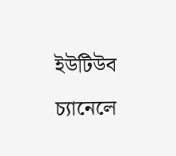ইউটিউব চ্যানেলে